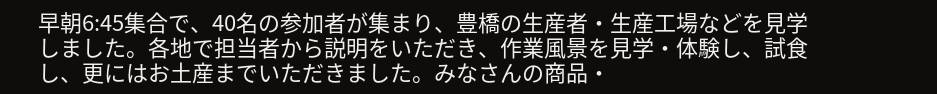早朝6:45集合で、40名の参加者が集まり、豊橋の生産者・生産工場などを見学しました。各地で担当者から説明をいただき、作業風景を見学・体験し、試食し、更にはお土産までいただきました。みなさんの商品・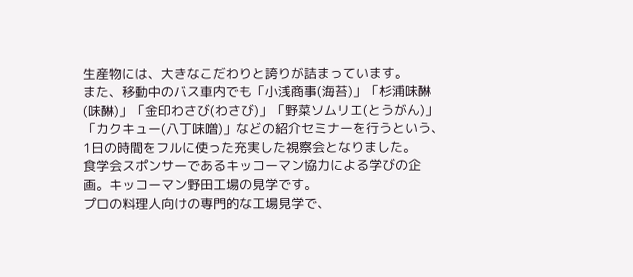生産物には、大きなこだわりと誇りが詰まっています。
また、移動中のバス車内でも「小浅商事(海苔)」「杉浦味醂(味醂)」「金印わさび(わさび)」「野菜ソムリエ(とうがん)」「カクキュー(八丁味噌)」などの紹介セミナーを行うという、1日の時間をフルに使った充実した視察会となりました。
食学会スポンサーであるキッコーマン協力による学びの企画。キッコーマン野田工場の見学です。
プロの料理人向けの専門的な工場見学で、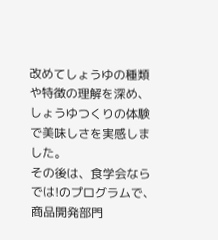改めてしょうゆの種類や特徴の理解を深め、しょうゆつくりの体験で美味しさを実感しました。
その後は、食学会ならでは!のプログラムで、商品開発部門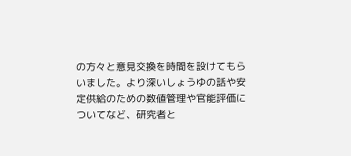の方々と意見交換を時間を設けてもらいました。より深いしょうゆの話や安定供給のための数値管理や官能評価についてなど、研究者と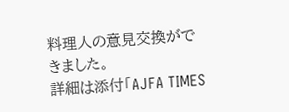料理人の意見交換ができました。
詳細は添付「AJFA TIMES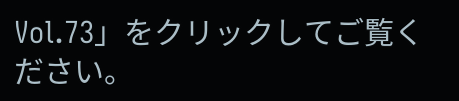Vol.73」をクリックしてご覧ください。